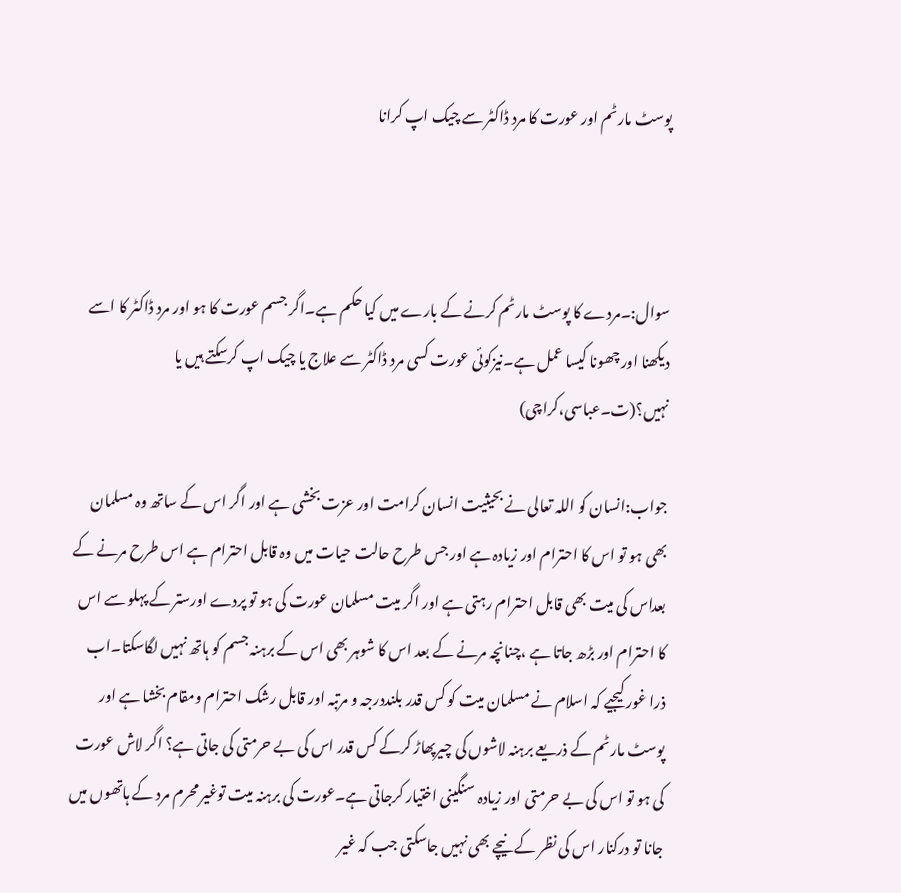پوسٹ مارٹم اور عورت کا مرد ڈاکٹر سے چیک اپ کرانا



سوال:۔مردے کا پوسٹ مارٹم کرنے کے بارے میں کیا حکم ہے۔اگر جسم عورت کا ہو اور مرد ڈاکٹر کا اسے دیکھنا اور چھونا کیسا عمل ہے۔نیزکوئی عورت کسی مرد ڈاکٹر سے علاج یا چیک اپ کرسکتے ہیں یا نہیں؟(ت۔عباسی،کراچی)

جواب:انسان کو اللہ تعالی نے بحیثیت انسان کرامت اور عزت بخشی ہے اور اگر اس کے ساتھ وہ مسلمان بھی ہو تو اس کا احترام اور زیادہ ہے اور جس طرح حالت حیات میں وہ قابل احترام ہے اس طرح مرنے کے بعداس کی میت بھی قابل احترام رہتی ہے اور اگر میت مسلمان عورت کی ہو تو پردے اورستر کے پہلو سے اس کا احترام اور بڑھ جاتا ہے ،چنانچہ مرنے کے بعد اس کا شوہر بھی اس کے برہنہ جسم کو ہاتھ نہیں لگاسکتا۔اب ذرا غور کیجیے کہ اسلام نے مسلمان میت کو کس قدر بلنددرجہ و مرتبہ اور قابل رشک احترام ومقام بخشا ہے اور پوسٹ مارٹم کے ذریعے برہنہ لاشوں کی چیرپھاڑ کرکے کس قدر اس کی بے حرمتی کی جاتی ہے؟ اگر لاش عورت کی ہو تو اس کی بے حرمتی اور زیادہ سنگینی اختیار کرجاتی ہے۔عورت کی برہنہ میت توغیر محرم مرد کے ہاتھوں میں جانا تو درکنار اس کی نظر کے نیچے بھی نہیں جاسکتی جب کہ غیر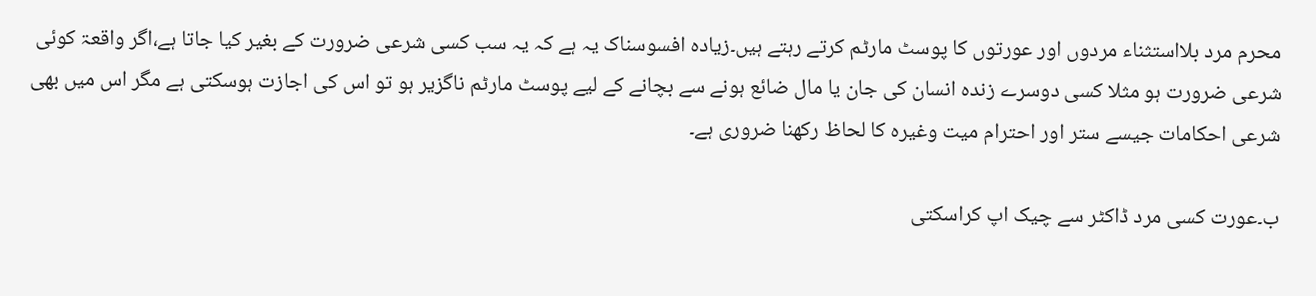محرم مرد بلااستثناء مردوں اور عورتوں کا پوسٹ مارٹم کرتے رہتے ہیں۔زیادہ افسوسناک یہ ہے کہ یہ سب کسی شرعی ضرورت کے بغیر کیا جاتا ہے،اگر واقعۃ کوئی شرعی ضرورت ہو مثلا کسی دوسرے زندہ انسان کی جان یا مال ضائع ہونے سے بچانے کے لیے پوسٹ مارٹم ناگزیر ہو تو اس کی اجازت ہوسکتی ہے مگر اس میں بھی شرعی احکامات جیسے ستر اور احترام میت وغیرہ کا لحاظ رکھنا ضروری ہے۔

ب۔عورت کسی مرد ڈاکٹر سے چیک اپ کراسکتی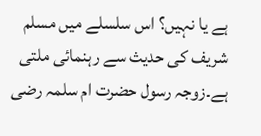ہے یا نہیں؟ اس سلسلے میں مسلم شریف کی حدیث سے رہنمائی ملتی ہے۔زوجہ رسول حضرت ام سلمہ رضی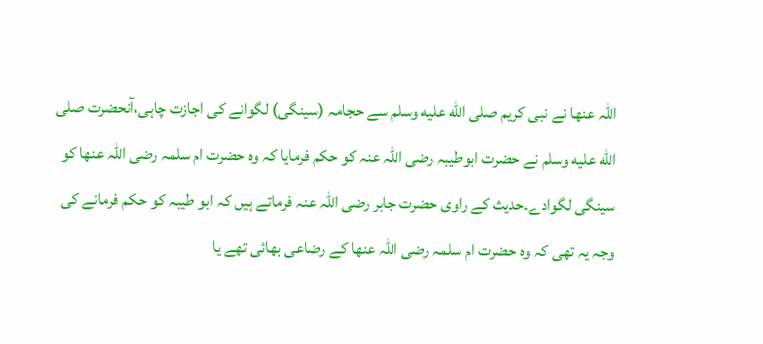اللہ عنھا نے نبی کریم صلى الله عليه وسلم سے حجامہ (سینگی) لگوانے کی اجازت چاہی،آنحضرت صلى الله عليه وسلم نے حضرت ابوطیبہ رضی اللہ عنہ کو حکم فرمایا کہ وہ حضرت ام سلمہ رضی اللہ عنھا کو سینگی لگوادے۔حدیث کے راوی حضرت جابر رضی اللہ عنہ فرماتے ہیں کہ ابو طیبہ کو حکم فرمانے کی وجہ یہ تھی کہ وہ حضرت ام سلمہ رضی اللہ عنھا کے رضاعی بھائی تھے یا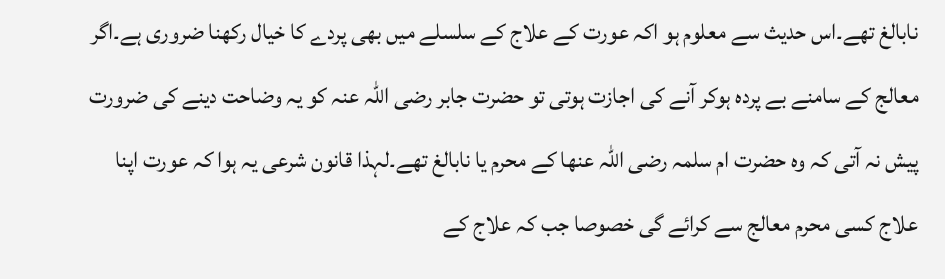نابالغ تھے۔اس حدیث سے معلوم ہو اکہ عورت کے علاج کے سلسلے میں بھی پردے کا خیال رکھنا ضروری ہے۔اگر معالج کے سامنے بے پردہ ہوکر آنے کی اجازت ہوتی تو حضرت جابر رضی اللہ عنہ کو یہ وضاحت دینے کی ضرورت پیش نہ آتی کہ وہ حضرت ام سلمہ رضی اللہ عنھا کے محرم یا نابالغ تھے۔لہذا قانون شرعی یہ ہوا کہ عورت اپنا علاج کسی محرم معالج سے کرائے گی خصوصا جب کہ علاج کے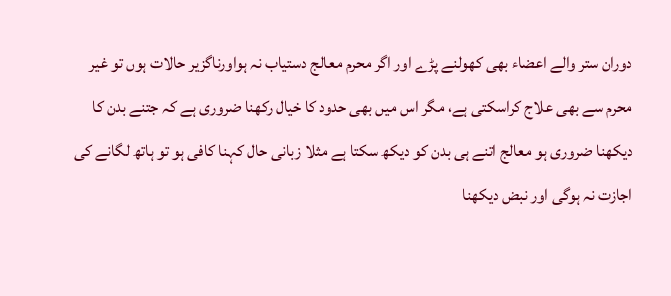دوران ستر والے اعضاء بھی کھولنے پڑے اور اگر محرم معالج دستیاب نہ ہواورناگزیر حالات ہوں تو غیر محرم سے بھی علاج کراسکتی ہے، مگر اس میں بھی حدود کا خیال رکھنا ضروری ہے کہ جتنے بدن کا دیکھنا ضروری ہو معالج اتنے ہی بدن کو دیکھ سکتا ہے مثلا زبانی حال کہنا کافی ہو تو ہاتھ لگانے کی اجازت نہ ہوگی اور نبض دیکھنا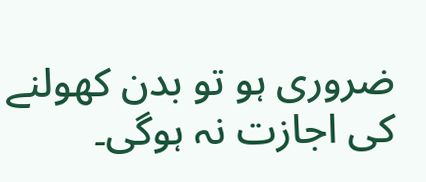ضروری ہو تو بدن کھولنے کی اجازت نہ ہوگی۔